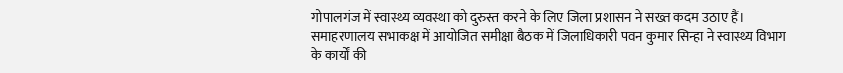गोपालगंज में स्वास्थ्य व्यवस्था को दुरुस्त करने के लिए जिला प्रशासन ने सख्त कदम उठाए हैं। समाहरणालय सभाकक्ष में आयोजित समीक्षा बैठक में जिलाधिकारी पवन कुमार सिन्हा ने स्वास्थ्य विभाग के कार्यों की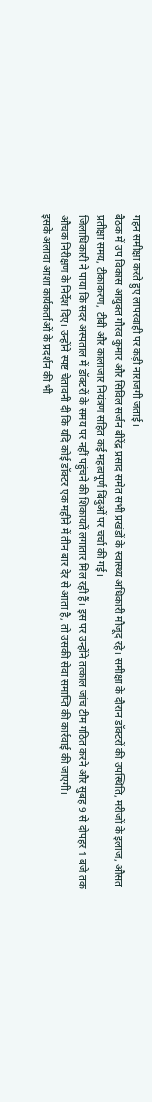गहन समीक्षा करते हुए लापरवाही पर कड़ी नाराजगी जताई।
बैठक में उप विकास आयुक्त गौरव कुमार और सिविल सर्जन बीरेंद्र प्रसाद समेत सभी प्रखंडों के स्वास्थ्य अधिकारी मौजूद रहे। समीक्षा के दौरान डॉक्टरों की उपस्थिति, मरीजों के इलाज, औसत प्रतीक्षा समय, टीकाकरण, टीबी और कालाजार नियंत्रण सहित कई महत्वपूर्ण बिंदुओं पर चर्चा की गई।
जिलाधिकारी ने पाया कि सदर अस्पताल में डॉक्टरों के समय पर नहीं पहुंचने की शिकायतें लगातार मिल रही हैं। इस पर उन्होंने तत्काल जांच टीम गठित करने और सुबह 9 से दोपहर 1 बजे तक औचक निरीक्षण के निर्देश दिए। उन्होंने स्पष्ट चेतावनी दी कि यदि कोई डॉक्टर एक महीने में तीन बार देर से आता है, तो उसकी सेवा समाप्ति की कार्रवाई की जाएगी।
इसके अलावा आशा कार्यकर्ताओं के प्रदर्शन की भी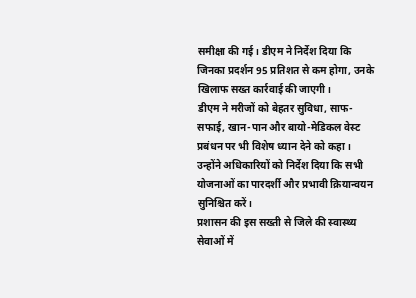समीक्षा की गई। डीएम ने निर्देश दिया कि जिनका प्रदर्शन 95 प्रतिशत से कम होगा, उनके खिलाफ सख्त कार्रवाई की जाएगी।
डीएम ने मरीजों को बेहतर सुविधा, साफ-सफाई, खान-पान और बायो-मेडिकल वेस्ट प्रबंधन पर भी विशेष ध्यान देने को कहा। उन्होंने अधिकारियों को निर्देश दिया कि सभी योजनाओं का पारदर्शी और प्रभावी क्रियान्वयन सुनिश्चित करें।
प्रशासन की इस सख्ती से जिले की स्वास्थ्य सेवाओं में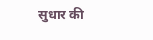सुधार की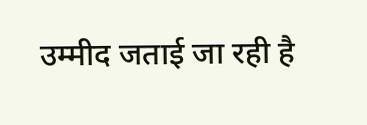उम्मीद जताई जा रही है